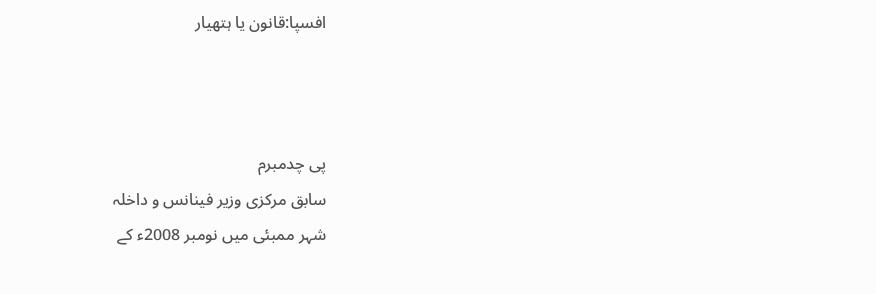افسپا:قانون یا ہتھیار



پی چدمبرم
سابق مرکزی وزیر فینانس و داخلہ
شہر ممبئی میں نومبر 2008ء کے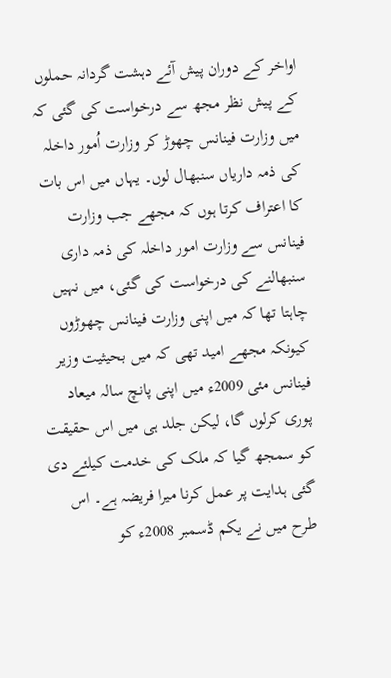اواخر کے دوران پیش آئے دہشت گردانہ حملوں کے پیش نظر مجھ سے درخواست کی گئی کہ میں وزارت فینانس چھوڑ کر وزارت اُمور داخلہ کی ذمہ داریاں سنبھال لوں۔ یہاں میں اس بات کا اعتراف کرتا ہوں کہ مجھے جب وزارت فینانس سے وزارت امور داخلہ کی ذمہ داری سنبھالنے کی درخواست کی گئی، میں نہیں چاہتا تھا کہ میں اپنی وزارت فینانس چھوڑوں کیونکہ مجھے امید تھی کہ میں بحیثیت وزیر فینانس مئی 2009ء میں اپنی پانچ سالہ میعاد پوری کرلوں گا، لیکن جلد ہی میں اس حقیقت کو سمجھ گیا کہ ملک کی خدمت کیلئے دی گئی ہدایت پر عمل کرنا میرا فریضہ ہے۔ اس طرح میں نے یکم ڈسمبر 2008ء کو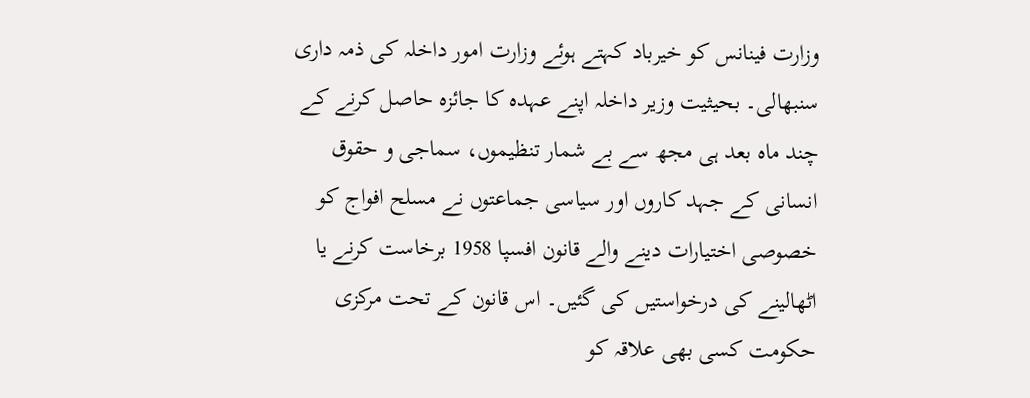وزارت فینانس کو خیرباد کہتے ہوئے وزارت امور داخلہ کی ذمہ داری سنبھالی۔ بحیثیت وزیر داخلہ اپنے عہدہ کا جائزہ حاصل کرنے کے چند ماہ بعد ہی مجھ سے بے شمار تنظیموں، سماجی و حقوق انسانی کے جہد کاروں اور سیاسی جماعتوں نے مسلح افواج کو خصوصی اختیارات دینے والے قانون افسپا 1958 برخاست کرنے یا اٹھالینے کی درخواستیں کی گئیں۔ اس قانون کے تحت مرکزی حکومت کسی بھی علاقہ کو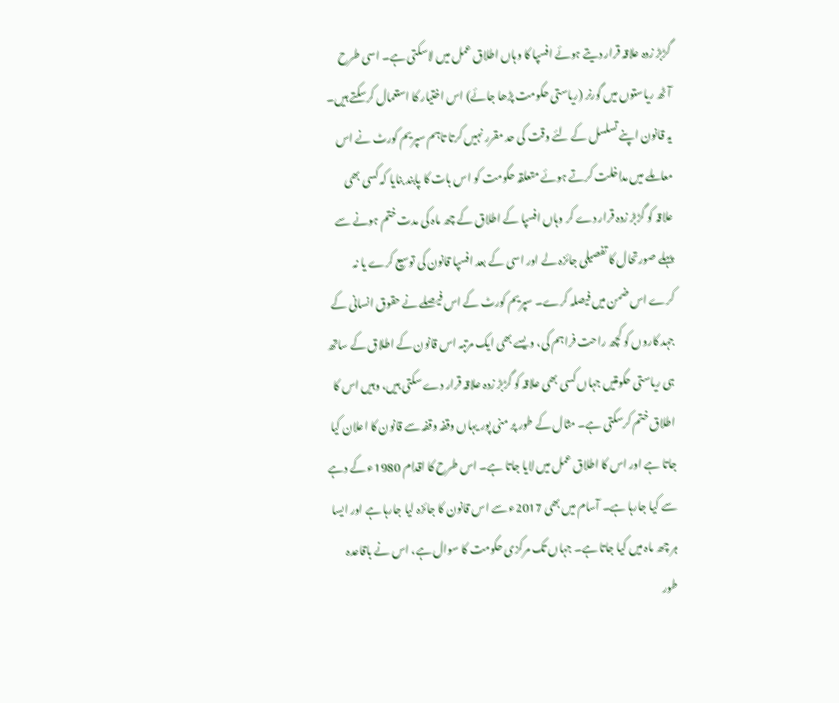گڑبڑ زدہ علاقہ قرار دیتے ہوئے افسپا کا وہاں اطلاق عمل میں لاسکتی ہے۔ اسی طرح آٹھ ریاستوں میں گورنر (ریاستی حکومت پڑھا جائے) اس اختیار کا استعمال کرسکتے ہیں۔ یہ قانون اپنے تسلسل کے لئے وقت کی حد مقرر نہیں کرتا تاہم سپریم کورٹ نے اس معاملے میں مداخلت کرتے ہوئے متعلقہ حکومت کو اس بات کا پابند بنایا کہ کسی بھی علاقہ کو گڑبڑ زدہ قرار دے کر وہاں افسپا کے اطلاق کے چھ ماہ کی مدت ختم ہونے سے پہلے صورتحال کا تفصیلی جائزہ لے اور اسی کے بعد افسپا قانون کی توسیع کرے یا نہ کرے اس ضمن میں فیصلہ کرے۔ سپریم کورٹ کے اس فیصلے نے حقوق انسانی کے جہد کاروں کو کچھ راحت فراہم کی، ویسے بھی ایک مرتبہ اس قانون کے اطلاق کے ساتھ ہی ریاستی حکومتیں جہاں کسی بھی علاقہ کو گڑبڑ زدہ علاقہ قرار دے سکتی ہیں، وہیں اس کا اطلاق ختم کرسکتی ہے۔ مثال کے طور پر منی پور یہاں وقفہ وقفہ سے قانون کا اعلان کیا جاتا ہے اور اس کا اطلاق عمل میں لایا جاتا ہے۔ اس طرح کا اقدام 1980ء کے دہے سے کیا جارہا ہے۔ آسام میں بھی 2017ء سے اس قانون کا جائزہ لیا جارہا ہے اور ایسا ہر چھ ماہ میں کیا جاتا ہے۔ جہاں تک مرکزی حکومت کا سوال ہے، اس نے باقاعدہ طور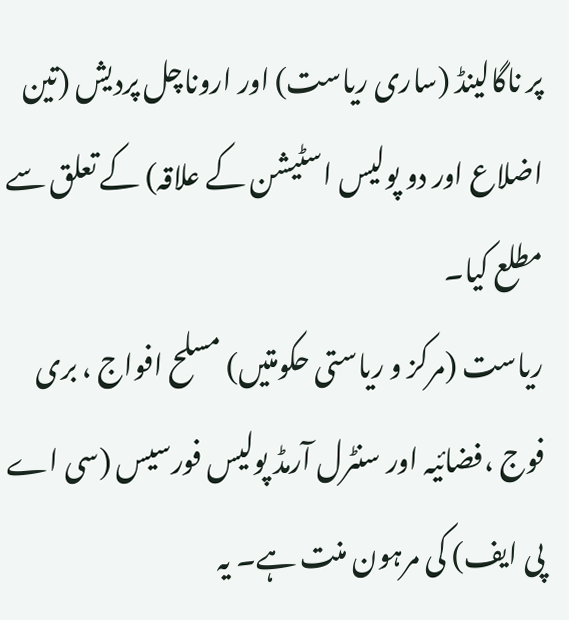پر ناگالینڈ (ساری ریاست) اور اروناچل پردیش (تین اضلاع اور دو پولیس اسٹیشن کے علاقہ) کے تعلق سے مطلع کیا۔
ریاست (مرکز و ریاستی حکومتیں) مسلح افواج ، بری فوج ،فضائیہ اور سنٹرل آرمڈ پولیس فورسیس (سی اے پی ایف) کی مرہون منت ہے۔ یہ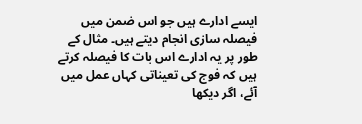ایسے ادارے ہیں جو اس ضمن میں فیصلہ سازی انجام دیتے ہیں۔ مثال کے طور پر یہ ادارے اس بات کا فیصلہ کرتے ہیں کہ فوج کی تعیناتی کہاں عمل میں آئے، اگر دیکھا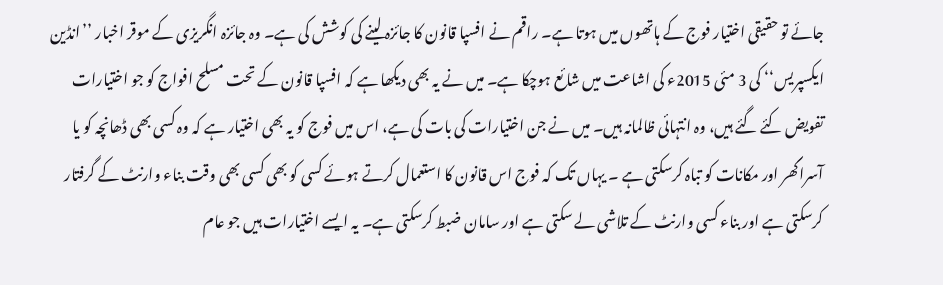جائے تو حقیقی اختیار فوج کے ہاتھوں میں ہوتا ہے۔ راقم نے افسپا قانون کا جائزہ لینے کی کوشش کی ہے۔ وہ جائزہ انگریزی کے موقر اخبار ’’انڈین ایکسپریس‘‘ کی 3 مئی 2015ء کی اشاعت میں شائع ہوچکا ہے۔ میں نے یہ بھی دیکھا ہے کہ افسپا قانون کے تحت مسلح افواج کو جو اختیارات تفویض کئے گئے ہیں، وہ انتہائی ظالمانہ ہیں۔ میں نے جن اختیارات کی بات کی ہے، اس میں فوج کو یہ بھی اختیار ہے کہ وہ کسی بھی ڈھانچہ کو یا آسراگھر اور مکانات کو تباہ کرسکتی ہے ۔ یہاں تک کہ فوج اس قانون کا استعمال کرتے ہوئے کسی کو بھی کسی بھی وقت بناء وارنٹ کے گرفتار کرسکتی ہے اور بناء کسی وارنٹ کے تلاشی لے سکتی ہے اور سامان ضبط کرسکتی ہے۔ یہ ایسے اختیارات ہیں جو عام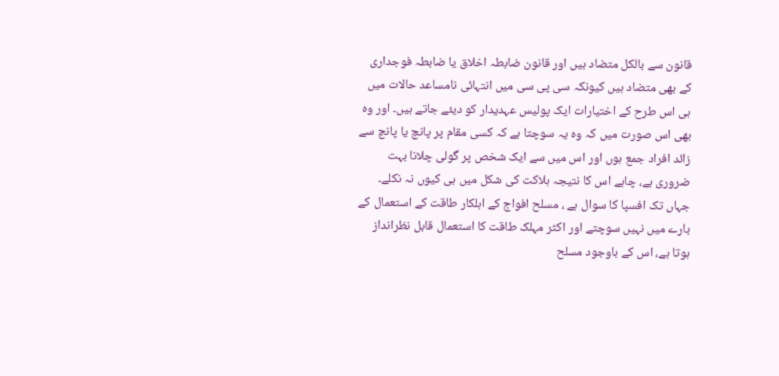قانون سے بالکل متضاد ہیں اور قانون ضابطہ اخلاق یا ضابطہ فوجداری کے بھی متضاد ہیں کیونکہ سی پی سی میں انتہائی نامساعد حالات میں ہی اس طرح کے اختیارات ایک پولیس عہدیدار کو دیئے جاتے ہیں۔ اور وہ بھی اس صورت میں کہ وہ یہ سوچتا ہے کہ کسی مقام پر پانچ یا پانچ سے زائد افراد جمع ہوں اور اس میں سے ایک شخص پر گولی چلانا بہت ضروری ہے، چاہے اس کا نتیجہ ہلاکت کی شکل میں ہی کیوں نہ نکلے۔ جہاں تک افسپا کا سوال ہے ، مسلح افواج کے اہلکار طاقت کے استعمال کے بارے میں نہیں سوچتے اور اکثر مہلک طاقت کا استعمال قابل نظرانداز ہوتا ہے، اس کے باوجود مسلح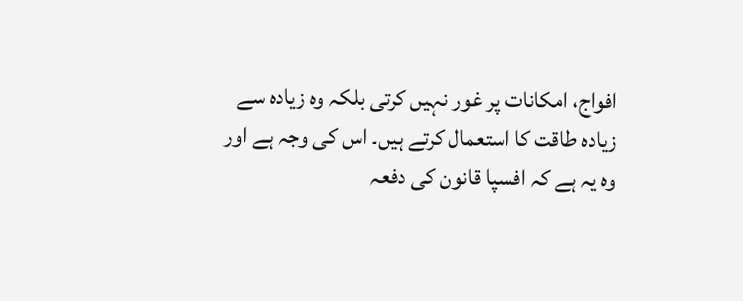افواج، امکانات پر غور نہیں کرتی بلکہ وہ زیادہ سے زیادہ طاقت کا استعمال کرتے ہیں۔ اس کی وجہ ہے اور وہ یہ ہے کہ افسپا قانون کی دفعہ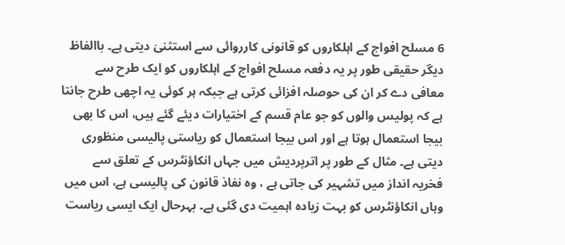6 مسلح افواج کے اہلکاروں کو قانونی کارروائی سے استثنیٰ دیتی ہے۔ باالفاظ دیگر حقیقی طور پر یہ دفعہ مسلح افواج کے اہلکاروں کو ایک طرح سے معافی دے کر ان کی حوصلہ افزائی کرتی ہے جبکہ ہر کوئی یہ اچھی طرح جانتا ہے کہ پولیس والوں کو جو عام قسم کے اختیارات دیئے گئے ہیں، اس کا بھی بیجا استعمال ہوتا ہے اور اس بیجا استعمال کو ریاستی پالیسی منظوری دیتی ہے۔ مثال کے طور پر اترپردیش میں جہاں انکاؤنٹرس کے تعلق سے فخریہ انداز میں تشہیر کی جاتی ہے ، وہ نفاذ قانون کی پالیسی ہے، اس میں وہاں انکاؤنٹرس کو بہت زیادہ اہمیت دی گئی ہے۔ بہرحال ایک ایسی ریاست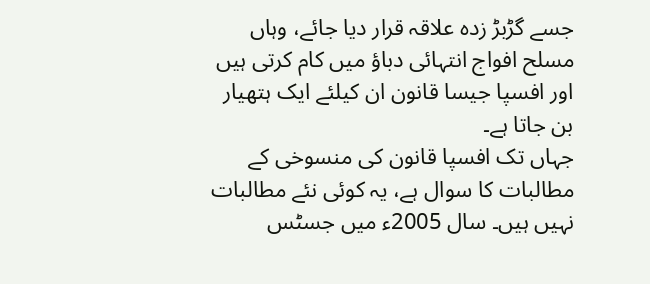جسے گڑبڑ زدہ علاقہ قرار دیا جائے، وہاں مسلح افواج انتہائی دباؤ میں کام کرتی ہیں اور افسپا جیسا قانون ان کیلئے ایک ہتھیار بن جاتا ہے۔
جہاں تک افسپا قانون کی منسوخی کے مطالبات کا سوال ہے، یہ کوئی نئے مطالبات نہیں ہیں۔ سال 2005ء میں جسٹس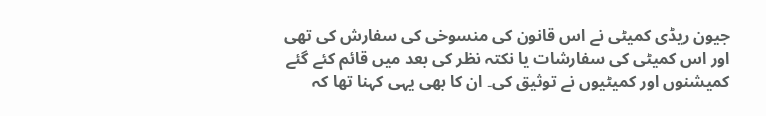جیون ریڈی کمیٹی نے اس قانون کی منسوخی کی سفارش کی تھی اور اس کمیٹی کی سفارشات یا نکتہ نظر کی بعد میں قائم کئے گئے کمیشنوں اور کمیٹیوں نے توثیق کی۔ ان کا بھی یہی کہنا تھا کہ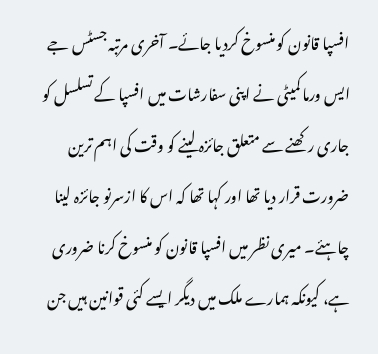افسپا قانون کو منسوخ کردیا جائے۔ آخری مرتبہ جسٹس جے ایس ورما کمیٹی نے اپنی سفارشات میں افسپا کے تسلسل کو جاری رکھنے سے متعلق جائزہ لینے کو وقت کی اہم ترین ضرورت قرار دیا تھا اور کہا تھا کہ اس کا ازسرنو جائزہ لینا چاہئے۔ میری نظر میں افسپا قانون کو منسوخ کرنا ضروری ہے، کیونکہ ہمارے ملک میں دیگر ایسے کئی قوانین ہیں جن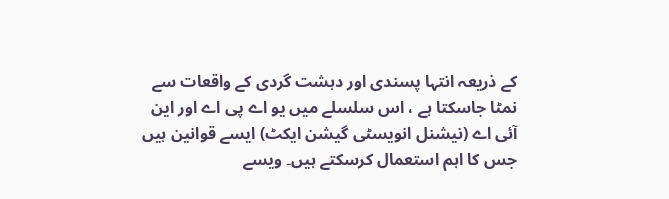کے ذریعہ انتہا پسندی اور دہشت گردی کے واقعات سے نمٹا جاسکتا ہے ، اس سلسلے میں یو اے پی اے اور این آئی اے (نیشنل انویسٹی گیشن ایکٹ) ایسے قوانین ہیں جس کا اہم استعمال کرسکتے ہیں۔ ویسے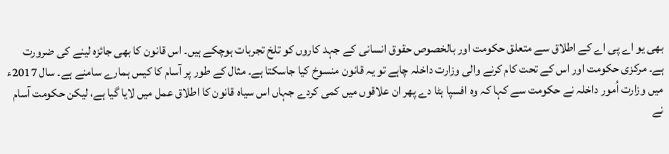بھی یو اے پی اے کے اطلاق سے متعلق حکومت اور بالخصوص حقوق انسانی کے جہد کاروں کو تلخ تجربات ہوچکے ہیں۔ اس قانون کا بھی جائزہ لینے کی ضرورت ہے۔ مرکزی حکومت اور اس کے تحت کام کرنے والی وزارت داخلہ چاہے تو یہ قانون منسوخ کیا جاسکتا ہے۔ مثال کے طور پر آسام کا کیس ہمارے سامنے ہے۔ سال 2017ء میں وزارت اُمور داخلہ نے حکومت سے کہا کہ وہ افسپا ہٹا دے پھر ان علاقوں میں کمی کردے جہاں اس سیاہ قانون کا اطلاق عمل میں لایا گیا ہے، لیکن حکومت آسام نے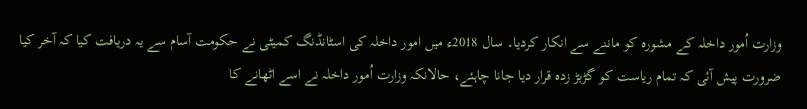وزارت اُمور داخلہ کے مشورہ کو ماننے سے انکار کردیا۔ سال 2018ء میں امور داخلہ کی اسٹانڈنگ کمیٹی نے حکومت آسام سے یہ دریافت کیا کہ آخر کیا ضرورت پیش آئی کہ تمام ریاست کو گڑبڑ زدہ قرار دیا جانا چاہئے، حالانکہ وزارت اُمور داخلہ نے اسے اٹھانے کا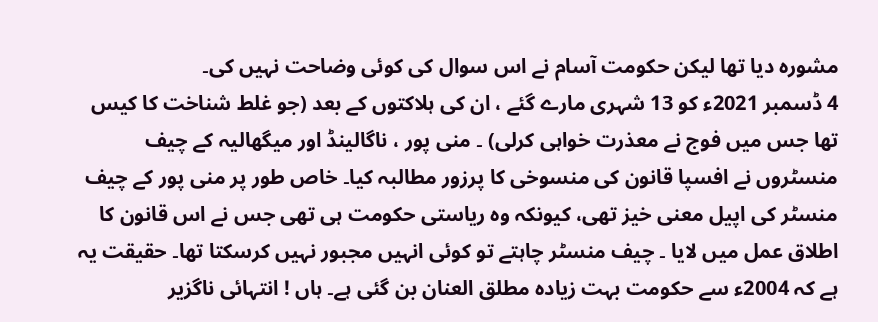مشورہ دیا تھا لیکن حکومت آسام نے اس سوال کی کوئی وضاحت نہیں کی۔
4 ڈسمبر 2021ء کو 13 شہری مارے گئے ، ان کی ہلاکتوں کے بعد (جو غلط شناخت کا کیس تھا جس میں فوج نے معذرت خواہی کرلی) ۔ منی پور ، ناگالینڈ اور میگھالیہ کے چیف منسٹروں نے افسپا قانون کی منسوخی کا پرزور مطالبہ کیا۔ خاص طور پر منی پور کے چیف منسٹر کی اپیل معنی خیز تھی، کیونکہ وہ ریاستی حکومت ہی تھی جس نے اس قانون کا اطلاق عمل میں لایا ۔ چیف منسٹر چاہتے تو کوئی انہیں مجبور نہیں کرسکتا تھا۔ حقیقت یہ ہے کہ 2004ء سے حکومت بہت زیادہ مطلق العنان بن گئی ہے۔ ہاں ! انتہائی ناگزیر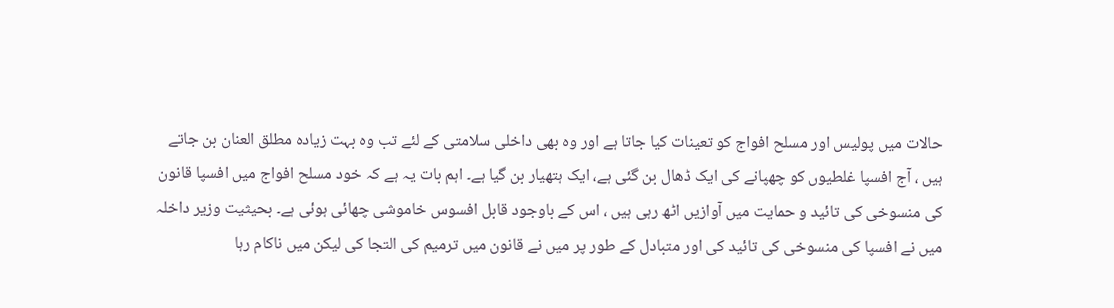حالات میں پولیس اور مسلح افواج کو تعینات کیا جاتا ہے اور وہ بھی داخلی سلامتی کے لئے تب وہ بہت زیادہ مطلق العنان بن جاتے ہیں ، آج افسپا غلطیوں کو چھپانے کی ایک ڈھال بن گئی ہے، ایک ہتھیار بن گیا ہے۔ اہم بات یہ ہے کہ خود مسلح افواج میں افسپا قانون کی منسوخی کی تائید و حمایت میں آوازیں اٹھ رہی ہیں ، اس کے باوجود قابل افسوس خاموشی چھائی ہوئی ہے۔ بحیثیت وزیر داخلہ میں نے افسپا کی منسوخی کی تائید کی اور متبادل کے طور پر میں نے قانون میں ترمیم کی التجا کی لیکن میں ناکام رہا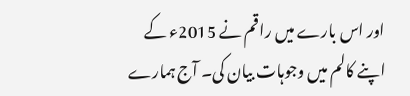اور اس بارے میں راقم نے 2015ء کے اپنے کالم میں وجوہات بیان کی۔ آج ہمارے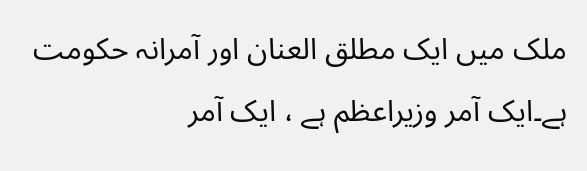ملک میں ایک مطلق العنان اور آمرانہ حکومت ہے۔ایک آمر وزیراعظم ہے ، ایک آمر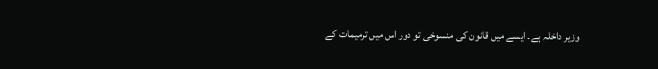وزیر داخلہ ہے۔ ایسے میں قانون کی منسوخی تو دور اس میں ترمیمات کے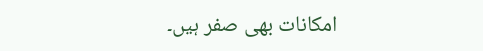امکانات بھی صفر ہیں۔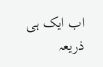اب ایک ہی ذریعہ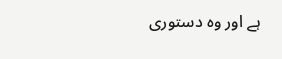ہے اور وہ دستوری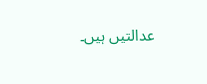عدالتیں ہیں۔